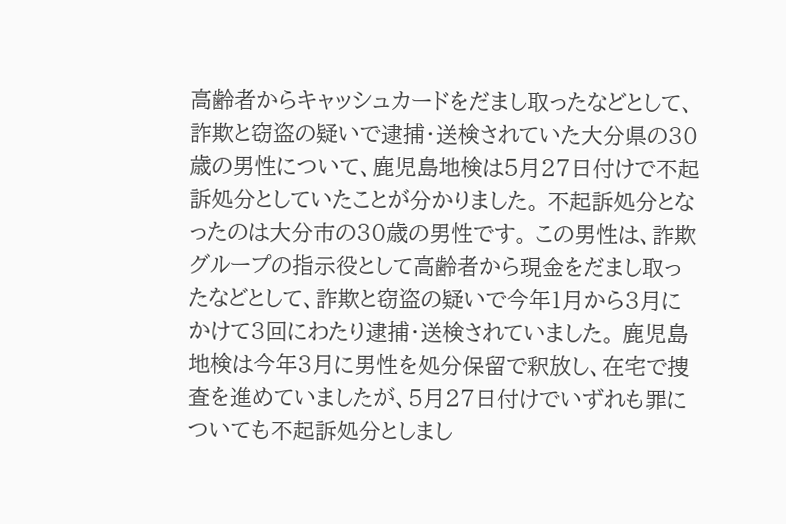高齢者からキャッシュカードをだまし取ったなどとして、詐欺と窃盗の疑いで逮捕・送検されていた大分県の30歳の男性について、鹿児島地検は5月27日付けで不起訴処分としていたことが分かりました。 不起訴処分となったのは大分市の30歳の男性です。 この男性は、詐欺グループの指示役として高齢者から現金をだまし取ったなどとして、詐欺と窃盗の疑いで今年1月から3月にかけて3回にわたり逮捕・送検されていました。 鹿児島地検は今年3月に男性を処分保留で釈放し、在宅で捜査を進めていましたが、5月27日付けでいずれも罪についても不起訴処分としまし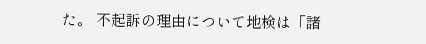た。 不起訴の理由について地検は「諸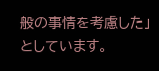般の事情を考慮した」としています。